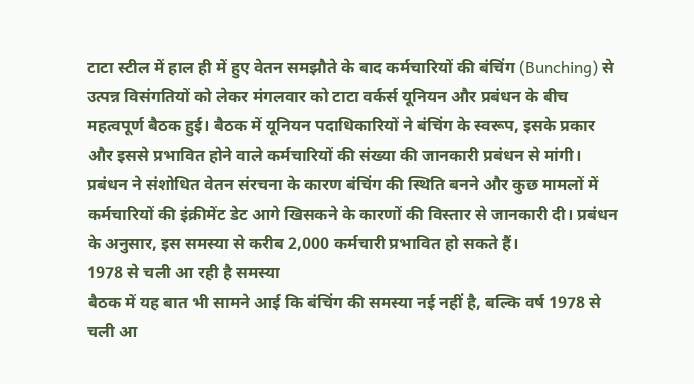टाटा स्टील में हाल ही में हुए वेतन समझौते के बाद कर्मचारियों की बंचिंग (Bunching) से उत्पन्न विसंगतियों को लेकर मंगलवार को टाटा वर्कर्स यूनियन और प्रबंधन के बीच महत्वपूर्ण बैठक हुई। बैठक में यूनियन पदाधिकारियों ने बंचिंग के स्वरूप, इसके प्रकार और इससे प्रभावित होने वाले कर्मचारियों की संख्या की जानकारी प्रबंधन से मांगी। प्रबंधन ने संशोधित वेतन संरचना के कारण बंचिंग की स्थिति बनने और कुछ मामलों में कर्मचारियों की इंक्रीमेंट डेट आगे खिसकने के कारणों की विस्तार से जानकारी दी। प्रबंधन के अनुसार, इस समस्या से करीब 2,000 कर्मचारी प्रभावित हो सकते हैं।
1978 से चली आ रही है समस्या
बैठक में यह बात भी सामने आई कि बंचिंग की समस्या नई नहीं है, बल्कि वर्ष 1978 से चली आ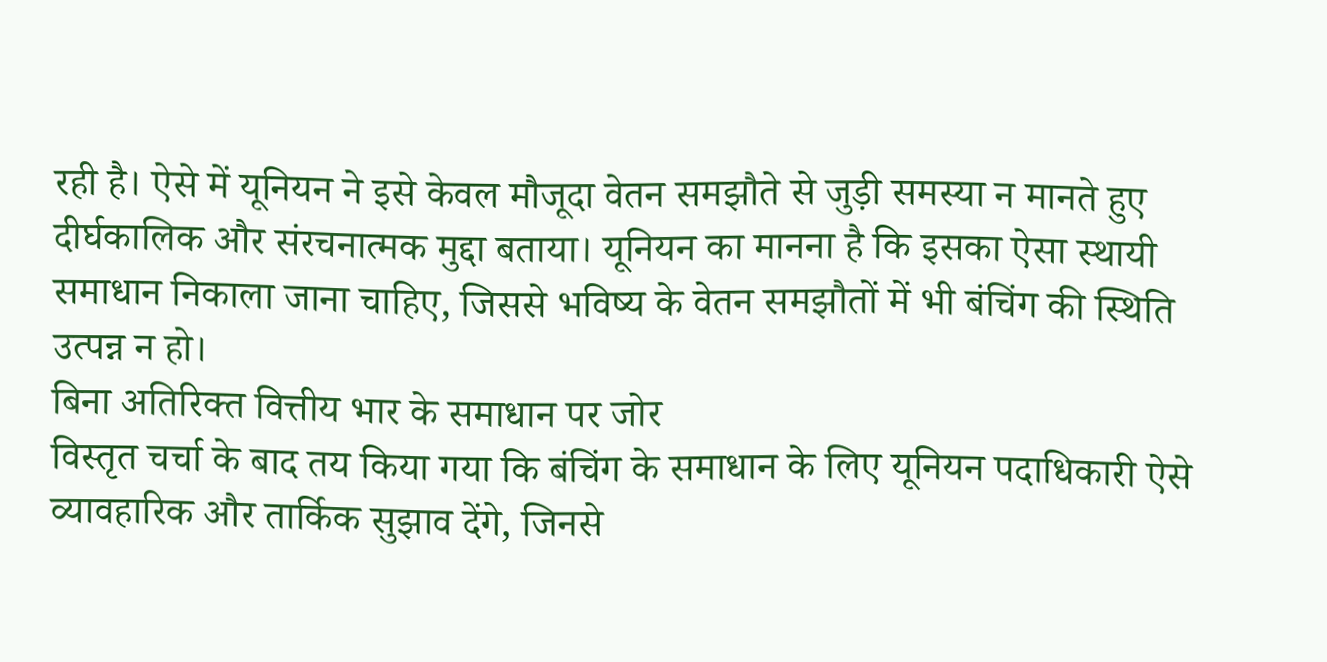रही है। ऐसे में यूनियन ने इसे केवल मौजूदा वेतन समझौते से जुड़ी समस्या न मानते हुए दीर्घकालिक और संरचनात्मक मुद्दा बताया। यूनियन का मानना है कि इसका ऐसा स्थायी समाधान निकाला जाना चाहिए, जिससे भविष्य के वेतन समझौतों में भी बंचिंग की स्थिति उत्पन्न न हो।
बिना अतिरिक्त वित्तीय भार के समाधान पर जोर
विस्तृत चर्चा के बाद तय किया गया कि बंचिंग के समाधान के लिए यूनियन पदाधिकारी ऐसे व्यावहारिक और तार्किक सुझाव देंगे, जिनसे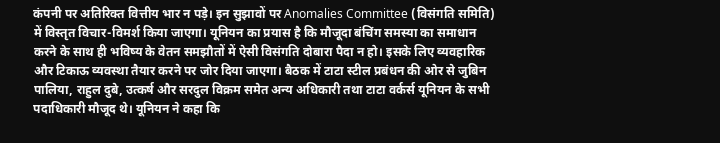कंपनी पर अतिरिक्त वित्तीय भार न पड़े। इन सुझावों पर Anomalies Committee (विसंगति समिति) में विस्तृत विचार-विमर्श किया जाएगा। यूनियन का प्रयास है कि मौजूदा बंचिंग समस्या का समाधान करने के साथ ही भविष्य के वेतन समझौतों में ऐसी विसंगति दोबारा पैदा न हो। इसके लिए व्यवहारिक और टिकाऊ व्यवस्था तैयार करने पर जोर दिया जाएगा। बैठक में टाटा स्टील प्रबंधन की ओर से जुबिन पालिया, राहुल दुबे, उत्कर्ष और सरदुल विक्रम समेत अन्य अधिकारी तथा टाटा वर्कर्स यूनियन के सभी पदाधिकारी मौजूद थे। यूनियन ने कहा कि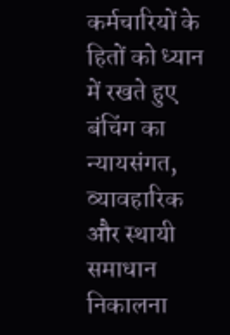कर्मचारियों के हितों को ध्यान में रखते हुए बंचिंग का न्यायसंगत, व्यावहारिक और स्थायी समाधान निकालना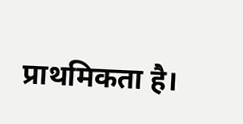प्राथमिकता है।